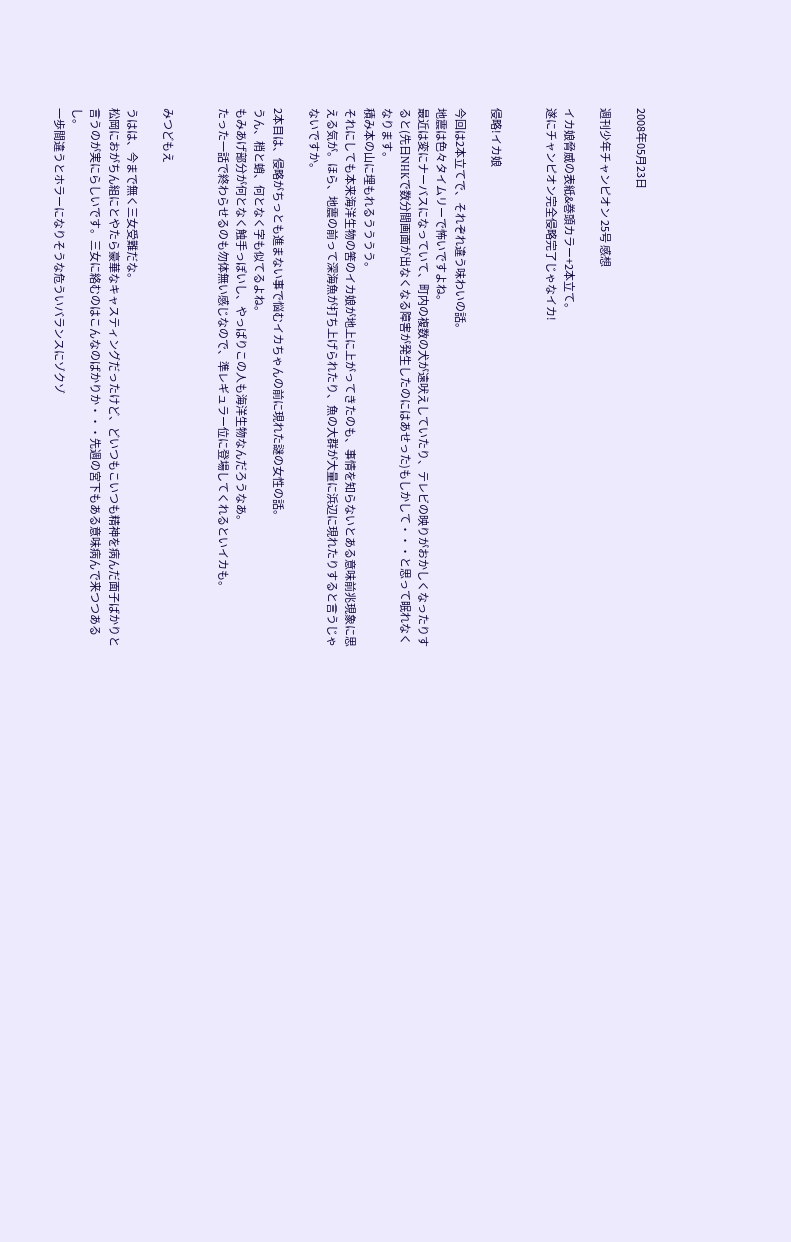2008年05月23日

週刊少年チャンピオン 25号 感想

イカ娘脅威の表紙&巻頭カラー+2本立て。
遂にチャンピオン完全侵略完了じゃなイカ!


侵略!イカ娘

今回は2本立てで、それぞれ違う味わいの話。
地震は色々タイムリーで怖いですよね。
最近は変にナーバスになっていて、町内の複数の犬が遠吠えしていたり、テレビの映りがおかしくなったりすると(先日NHKで数分間画面が出なくなる障害が発生したのにはあせった)もしかして・・・と思って眠れなくなります。
積み本の山に埋もれるうううう。
それにしても本来海洋生物の筈のイカ娘が地上に上がってきたのも、事情を知らないとある意味前兆現象に思える気が。ほら、地震の前って深海魚が打ち上げられたり、魚の大群が大量に浜辺に現れたりすると言うじゃないですか。

2本目は、侵略がちっとも進まない事で悩むイカちゃんの前に現れた謎の女性の話。
うん、梢と蛸、何となく字も似てるよね。
もみあげ部分が何となく触手っぽいし、やっぱりこの人も海洋生物なんだろうなあ。
たった一話で終わらせるのも勿体無い感じなので、準レギュラー位に登場してくれるといイカも。


みつどもえ

うはは、今まで無く三女受難だな。
松岡におがちん組にとやたら豪華なキャスティングだったけど、どいつもこいつも精神を病んだ面子ばかりと言うのが実にらしいです。三女に絡むのはこんなのばかりか・・・先週の宮下もある意味病んで来つつあるし。
一歩間違うとホラーになりそうな危ういバランスにゾクゾ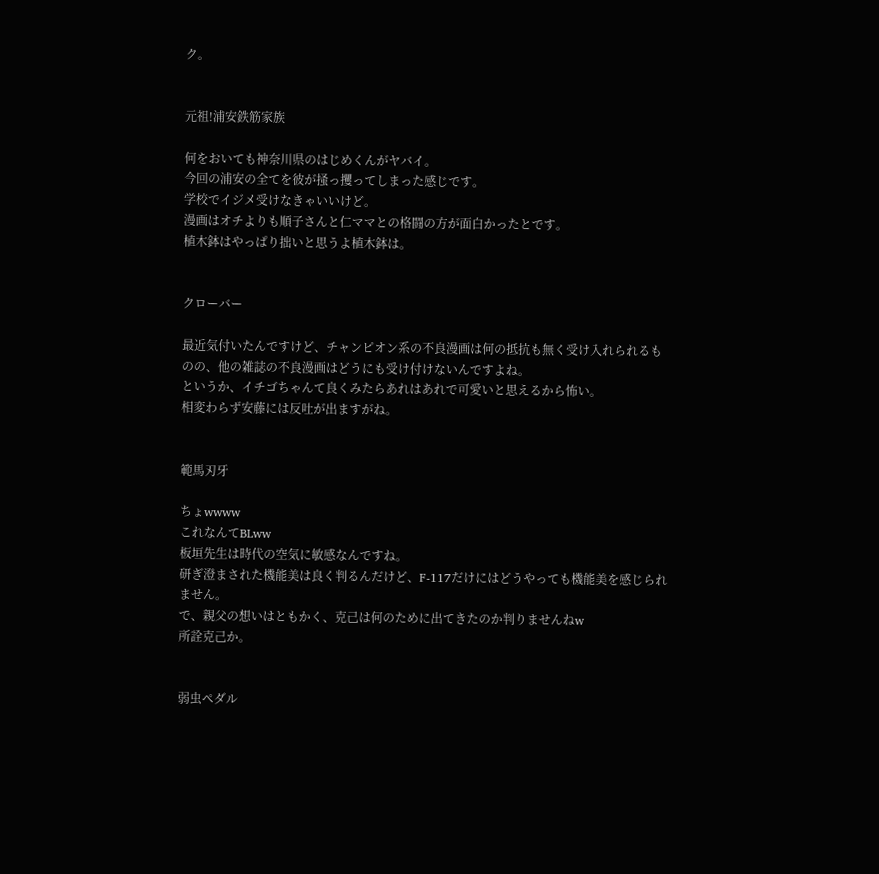ク。


元祖!浦安鉄筋家族

何をおいても神奈川県のはじめくんがヤバイ。
今回の浦安の全てを彼が掻っ攫ってしまった感じです。
学校でイジメ受けなきゃいいけど。
漫画はオチよりも順子さんと仁ママとの格闘の方が面白かったとです。
植木鉢はやっぱり拙いと思うよ植木鉢は。


クローバー

最近気付いたんですけど、チャンピオン系の不良漫画は何の抵抗も無く受け入れられるものの、他の雑誌の不良漫画はどうにも受け付けないんですよね。
というか、イチゴちゃんて良くみたらあれはあれで可愛いと思えるから怖い。
相変わらず安藤には反吐が出ますがね。


範馬刃牙

ちょwwww
これなんてBLww
板垣先生は時代の空気に敏感なんですね。
研ぎ澄まされた機能美は良く判るんだけど、F-117だけにはどうやっても機能美を感じられません。
で、親父の想いはともかく、克己は何のために出てきたのか判りませんねw
所詮克己か。


弱虫ペダル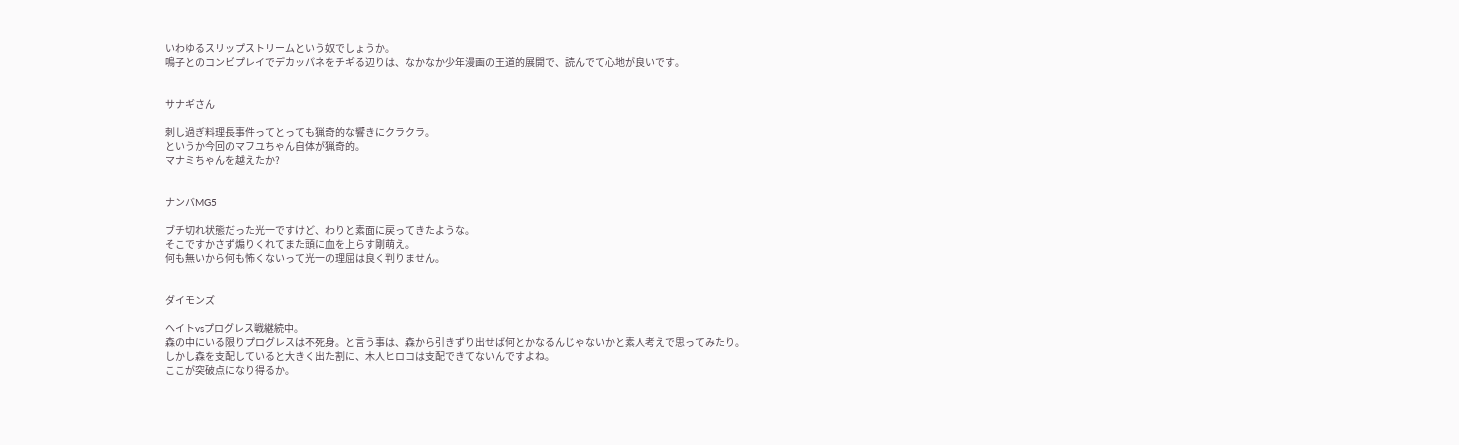いわゆるスリップストリームという奴でしょうか。
鳴子とのコンビプレイでデカッパネをチギる辺りは、なかなか少年漫画の王道的展開で、読んでて心地が良いです。


サナギさん

刺し過ぎ料理長事件ってとっても猟奇的な響きにクラクラ。
というか今回のマフユちゃん自体が猟奇的。
マナミちゃんを越えたか?


ナンバMG5

ブチ切れ状態だった光一ですけど、わりと素面に戻ってきたような。
そこですかさず煽りくれてまた頭に血を上らす剛萌え。
何も無いから何も怖くないって光一の理屈は良く判りません。


ダイモンズ

ヘイトvsプログレス戦継続中。
森の中にいる限りプログレスは不死身。と言う事は、森から引きずり出せば何とかなるんじゃないかと素人考えで思ってみたり。
しかし森を支配していると大きく出た割に、木人ヒロコは支配できてないんですよね。
ここが突破点になり得るか。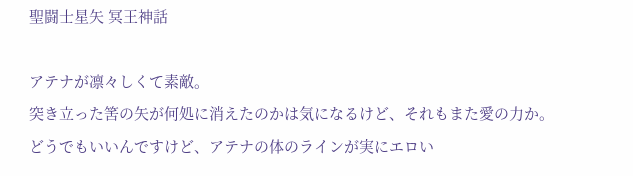聖闘士星矢 冥王神話

アテナが凛々しくて素敵。
突き立った筈の矢が何処に消えたのかは気になるけど、それもまた愛の力か。
どうでもいいんですけど、アテナの体のラインが実にエロい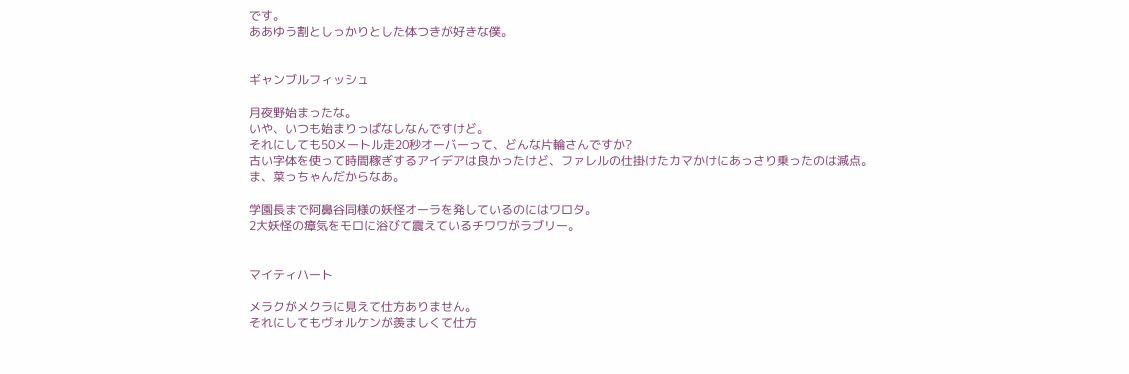です。
ああゆう割としっかりとした体つきが好きな僕。


ギャンブルフィッシュ

月夜野始まったな。
いや、いつも始まりっぱなしなんですけど。
それにしても50メートル走20秒オーバーって、どんな片輪さんですか?
古い字体を使って時間稼ぎするアイデアは良かったけど、ファレルの仕掛けたカマかけにあっさり乗ったのは減点。
ま、菜っちゃんだからなあ。

学園長まで阿鼻谷同様の妖怪オーラを発しているのにはワロタ。
2大妖怪の瘴気をモロに浴びて震えているチワワがラブリー。


マイティハート

メラクがメクラに見えて仕方ありません。
それにしてもヴォルケンが羨ましくて仕方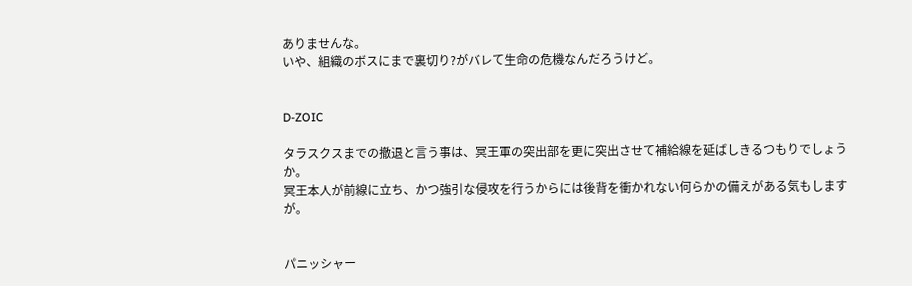ありませんな。
いや、組織のボスにまで裏切り?がバレて生命の危機なんだろうけど。


D-ZOIC

タラスクスまでの撤退と言う事は、冥王軍の突出部を更に突出させて補給線を延ばしきるつもりでしょうか。
冥王本人が前線に立ち、かつ強引な侵攻を行うからには後背を衝かれない何らかの備えがある気もしますが。


パニッシャー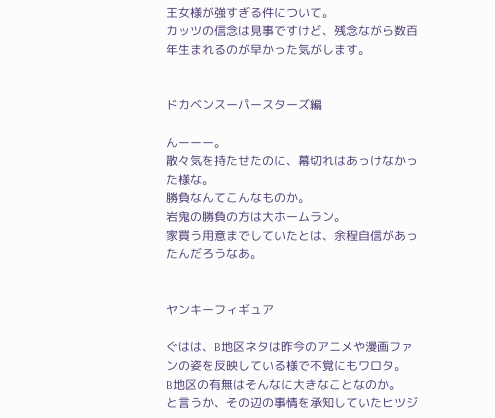王女様が強すぎる件について。
カッツの信念は見事ですけど、残念ながら数百年生まれるのが早かった気がします。


ドカベンスーパースターズ編

んーーー。
散々気を持たせたのに、幕切れはあっけなかった様な。
勝負なんてこんなものか。
岩鬼の勝負の方は大ホームラン。
家買う用意までしていたとは、余程自信があったんだろうなあ。


ヤンキーフィギュア

ぐはは、B地区ネタは昨今のアニメや漫画ファンの姿を反映している様で不覚にもワロタ。
B地区の有無はそんなに大きなことなのか。
と言うか、その辺の事情を承知していたヒツジ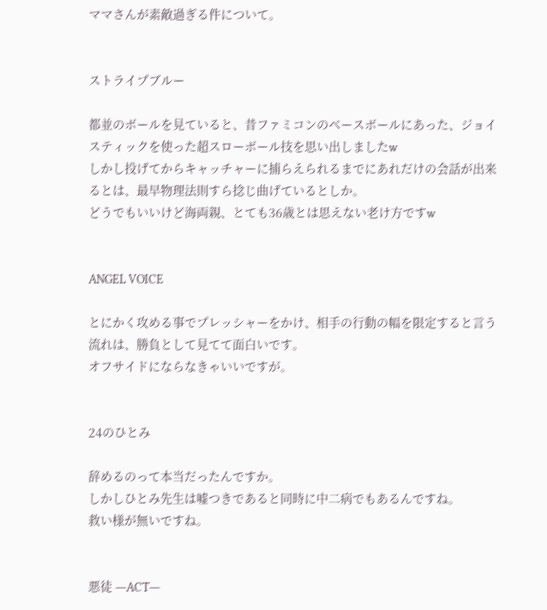ママさんが素敵過ぎる件について。


ストライプブルー

都並のボールを見ていると、昔ファミコンのベースボールにあった、ジョイスティックを使った超スローボール技を思い出しましたw
しかし投げてからキャッチャーに捕らえられるまでにあれだけの会話が出来るとは、最早物理法則すら捻じ曲げているとしか。
どうでもいいけど海両親、とても36歳とは思えない老け方ですw


ANGEL VOICE

とにかく攻める事でプレッシャーをかけ、相手の行動の幅を限定すると言う流れは、勝負として見てて面白いです。
オフサイドにならなきゃいいですが。


24のひとみ

辞めるのって本当だったんですか。
しかしひとみ先生は嘘つきであると同時に中二病でもあるんですね。
救い様が無いですね。


悪徒 ―ACT―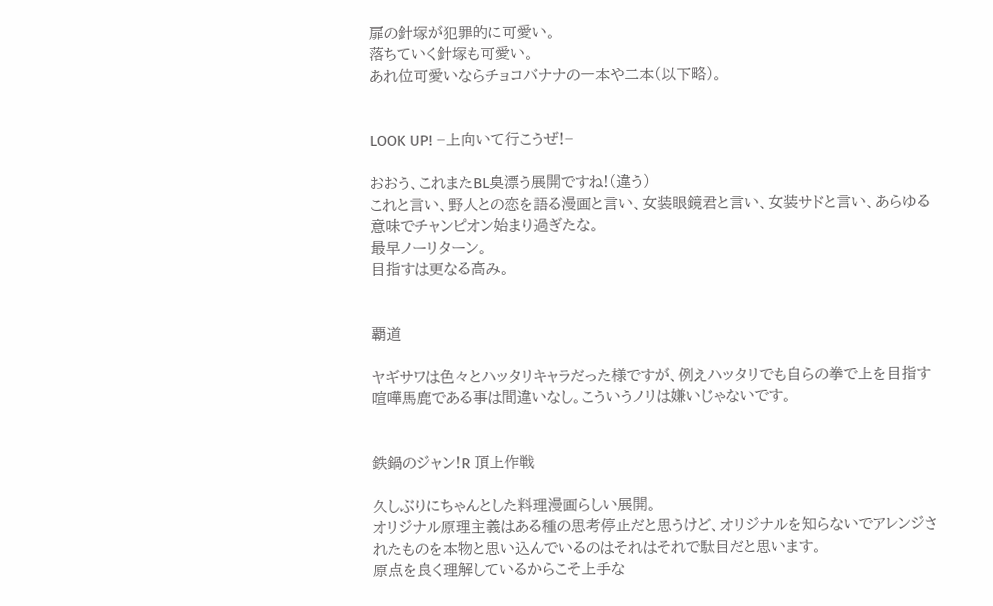扉の針塚が犯罪的に可愛い。
落ちていく針塚も可愛い。
あれ位可愛いならチョコバナナの一本や二本(以下略)。


LOOK UP! −上向いて行こうぜ!−

おおう、これまたBL臭漂う展開ですね!(違う)
これと言い、野人との恋を語る漫画と言い、女装眼鏡君と言い、女装サドと言い、あらゆる意味でチャンピオン始まり過ぎたな。
最早ノーリターン。
目指すは更なる高み。


覇道

ヤギサワは色々とハッタリキャラだった様ですが、例えハッタリでも自らの拳で上を目指す喧嘩馬鹿である事は間違いなし。こういうノリは嫌いじゃないです。


鉄鍋のジャン!R 頂上作戦

久しぶりにちゃんとした料理漫画らしい展開。
オリジナル原理主義はある種の思考停止だと思うけど、オリジナルを知らないでアレンジされたものを本物と思い込んでいるのはそれはそれで駄目だと思います。
原点を良く理解しているからこそ上手な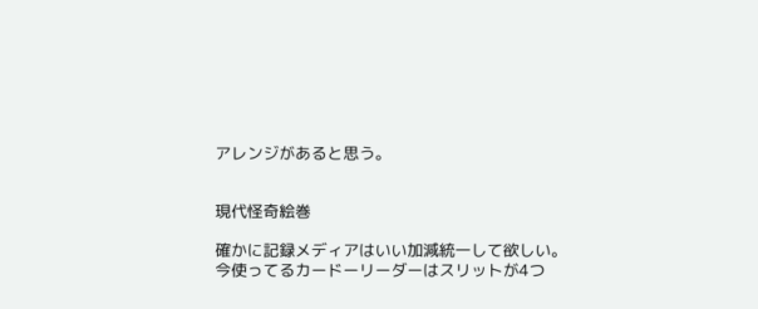アレンジがあると思う。


現代怪奇絵巻

確かに記録メディアはいい加減統一して欲しい。
今使ってるカードーリーダーはスリットが4つ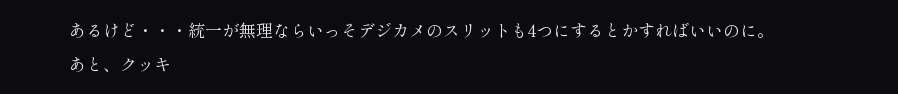あるけど・・・統一が無理ならいっそデジカメのスリットも4つにするとかすればいいのに。
あと、クッキ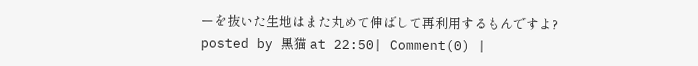ーを抜いた生地はまた丸めて伸ばして再利用するもんですよ?
posted by 黒猫 at 22:50| Comment(0) |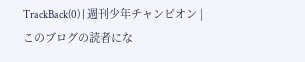TrackBack(0) | 週刊少年チャンピオン | このブログの読者にな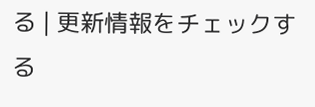る | 更新情報をチェックする